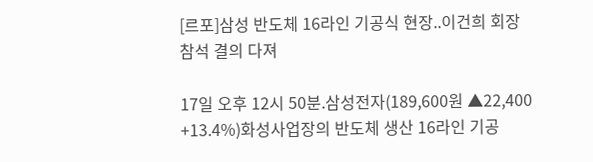[르포]삼성 반도체 16라인 기공식 현장..이건희 회장 참석 결의 다져

17일 오후 12시 50분.삼성전자(189,600원 ▲22,400 +13.4%)화성사업장의 반도체 생산 16라인 기공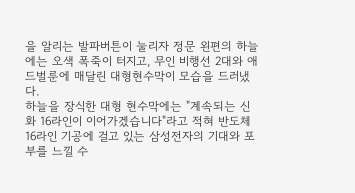을 알리는 발파버튼이 눌리자 정문 왼편의 하늘에는 오색 폭죽이 터지고, 무인 비행선 2대와 애드벌룬에 매달린 대형현수막이 모습을 드러냈다.
하늘을 장식한 대형 현수막에는 "계속되는 신화 16라인이 이어가겠습니다"라고 적혀 반도체 16라인 기공에 걸고 있는 삼성전자의 기대와 포부를 느낄 수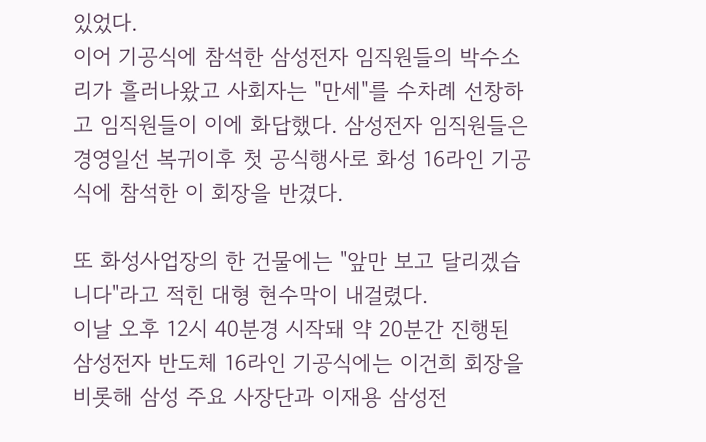있었다.
이어 기공식에 참석한 삼성전자 임직원들의 박수소리가 흘러나왔고 사회자는 "만세"를 수차례 선창하고 임직원들이 이에 화답했다. 삼성전자 임직원들은 경영일선 복귀이후 첫 공식행사로 화성 16라인 기공식에 참석한 이 회장을 반겼다.

또 화성사업장의 한 건물에는 "앞만 보고 달리겠습니다"라고 적힌 대형 현수막이 내걸렸다.
이날 오후 12시 40분경 시작돼 약 20분간 진행된 삼성전자 반도체 16라인 기공식에는 이건희 회장을 비롯해 삼성 주요 사장단과 이재용 삼성전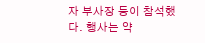자 부사장 등이 참석했다. 행사는 약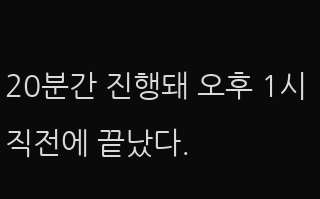20분간 진행돼 오후 1시 직전에 끝났다.